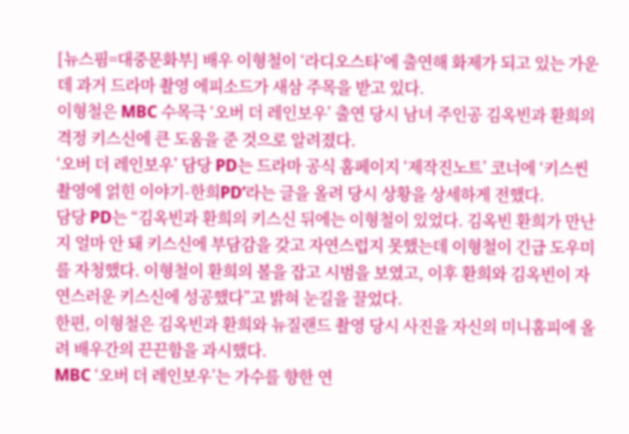[뉴스핌=대중문화부] 배우 이형철이 ‘라디오스타’에 출연해 화제가 되고 있는 가운데 과거 드라마 촬영 에피소드가 새삼 주목을 받고 있다.
이형철은 MBC 수목극 ‘오버 더 레인보우’ 출연 당시 남녀 주인공 김옥빈과 환희의 격정 키스신에 큰 도움을 준 것으로 알려졌다.
‘오버 더 레인보우’ 담당 PD는 드라마 공식 홈페이지 ‘제작진노트’ 코너에 ‘키스씬 촬영에 얽힌 이야기-한희PD’라는 글을 올려 당시 상황을 상세하게 전했다.
담당 PD는 “김옥빈과 환희의 키스신 뒤에는 이형철이 있었다. 김옥빈 환희가 만난 지 얼마 안 돼 키스신에 부담감을 갖고 자연스럽지 못했는데 이형철이 긴급 도우미를 자청했다. 이형철이 환희의 볼을 잡고 시범을 보였고, 이후 환희와 김옥빈이 자연스러운 키스신에 성공했다”고 밝혀 눈길을 끌었다.
한편, 이형철은 김옥빈과 환희와 뉴질랜드 촬영 당시 사진을 자신의 미니홈피에 올려 배우간의 끈끈함을 과시했다.
MBC ‘오버 더 레인보우’는 가수를 향한 연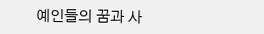예인들의 꿈과 사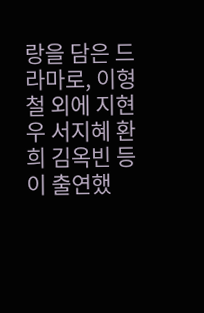랑을 담은 드라마로, 이형철 외에 지현우 서지혜 환희 김옥빈 등이 출연했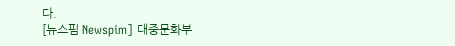다.
[뉴스핌 Newspim] 대중문화부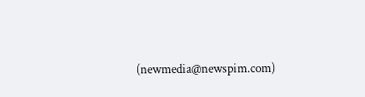(newmedia@newspim.com)